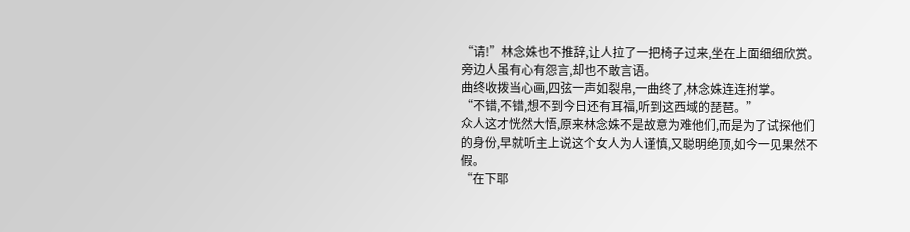“请!”林念姝也不推辞,让人拉了一把椅子过来,坐在上面细细欣赏。旁边人虽有心有怨言,却也不敢言语。
曲终收拨当心画,四弦一声如裂帛,一曲终了,林念姝连连拊掌。
“不错,不错,想不到今日还有耳福,听到这西域的琵琶。”
众人这才恍然大悟,原来林念姝不是故意为难他们,而是为了试探他们的身份,早就听主上说这个女人为人谨慎,又聪明绝顶,如今一见果然不假。
“在下耶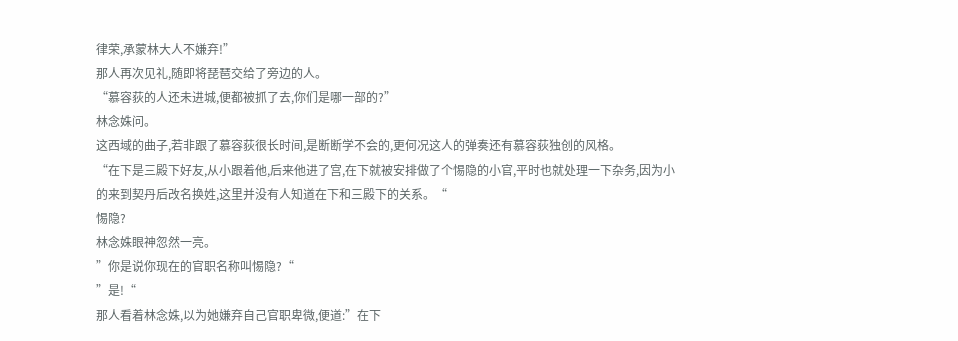律荣,承蒙林大人不嫌弃!”
那人再次见礼,随即将琵琶交给了旁边的人。
“慕容荻的人还未进城,便都被抓了去,你们是哪一部的?”
林念姝问。
这西域的曲子,若非跟了慕容荻很长时间,是断断学不会的,更何况这人的弹奏还有慕容荻独创的风格。
“在下是三殿下好友,从小跟着他,后来他进了宫,在下就被安排做了个惕隐的小官,平时也就处理一下杂务,因为小的来到契丹后改名换姓,这里并没有人知道在下和三殿下的关系。“
惕隐?
林念姝眼神忽然一亮。
”你是说你现在的官职名称叫惕隐?“
”是!“
那人看着林念姝,以为她嫌弃自己官职卑微,便道:”在下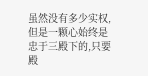虽然没有多少实权,但是一颗心始终是忠于三殿下的,只要殿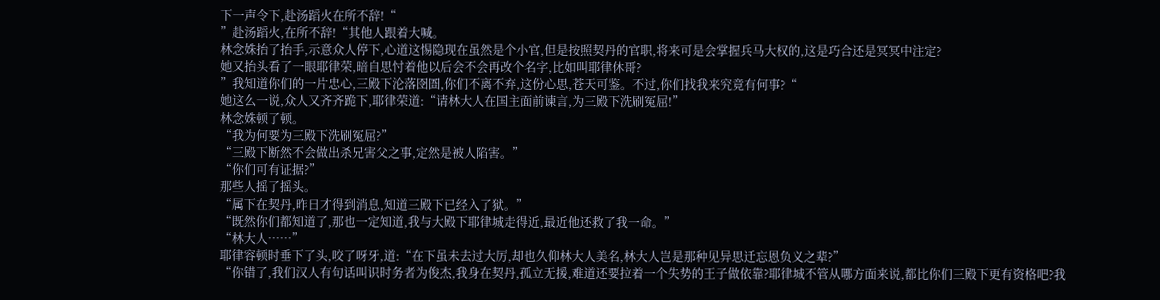下一声令下,赴汤蹈火在所不辞!“
”赴汤蹈火,在所不辞!“其他人跟着大喊。
林念姝抬了抬手,示意众人停下,心道这惕隐现在虽然是个小官,但是按照契丹的官职,将来可是会掌握兵马大权的,这是巧合还是冥冥中注定?
她又抬头看了一眼耶律荣,暗自思忖着他以后会不会再改个名字,比如叫耶律休哥?
”我知道你们的一片忠心,三殿下沦落囹圄,你们不离不弃,这份心思,苍天可鉴。不过,你们找我来究竟有何事?“
她这么一说,众人又齐齐跪下,耶律荣道:“请林大人在国主面前谏言,为三殿下洗刷冤屈!”
林念姝顿了顿。
“我为何要为三殿下洗刷冤屈?”
“三殿下断然不会做出杀兄害父之事,定然是被人陷害。”
“你们可有证据?”
那些人摇了摇头。
“属下在契丹,昨日才得到消息,知道三殿下已经入了狱。”
“既然你们都知道了,那也一定知道,我与大殿下耶律城走得近,最近他还救了我一命。”
“林大人……”
耶律容顿时垂下了头,咬了呀牙,道:“在下虽未去过大厉,却也久仰林大人美名,林大人岂是那种见异思迁忘恩负义之辈?”
“你错了,我们汉人有句话叫识时务者为俊杰,我身在契丹,孤立无援,难道还要拉着一个失势的王子做依靠?耶律城不管从哪方面来说,都比你们三殿下更有资格吧?我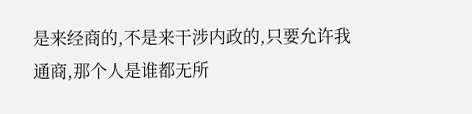是来经商的,不是来干涉内政的,只要允许我通商,那个人是谁都无所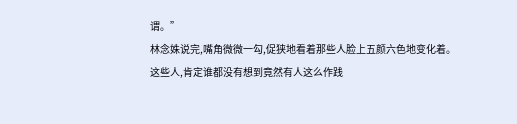谓。”
林念姝说完,嘴角微微一勾,促狭地看着那些人脸上五颜六色地变化着。
这些人,肯定谁都没有想到竟然有人这么作践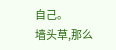自己。
墙头草,那么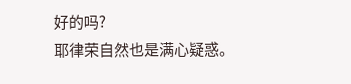好的吗?
耶律荣自然也是满心疑惑。